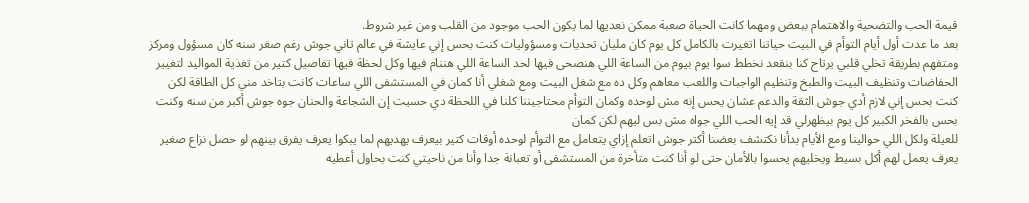قيمة الحب والتضحية والاهتمام ببعض ومهما كانت الحياة صعبة ممكن نعديها لما يكون الحب موجود من القلب ومن غير شروط.
بعد ما عدت أول أيام التوأم في البيت حياتنا اتغيرت بالكامل كل يوم كان مليان تحديات ومسؤوليات كنت بحس إني عايشة في عالم تاني جوش رغم صغر سنه كان مسؤول ومركز ومتفهم بطريقة تخلي قلبي يرتاح كنا بنقعد نخطط سوا يوم بيوم من الساعة اللي هنصحى فيها لحد الساعة اللي هننام فيها وكل لحظة فيها تفاصيل كتير من تغذية المواليد لتغيير الحفاضات وتنظيف البيت والطبخ وتنظيم الواجبات واللعب معاهم وكل ده مع شغل البيت ومع شغلي أنا كمان في المستشفى اللي ساعات كانت بتاخد مني كل الطاقة لكن كنت بحس إني لازم أدي جوش الثقة والدعم عشان يحس إنه مش لوحده وكمان التوأم محتاجيننا كلنا في اللحظة دي حسيت إن الشجاعة والحنان جوه جوش أكبر من سنه وكنت بحس بالفخر الكبير كل يوم بيظهرلي قد إيه الحب اللي جواه مش بس ليهم لكن كمان
للعيلة ولكل اللي حوالينا ومع الأيام بدأنا نكتشف بعضنا أكتر جوش اتعلم إزاي يتعامل مع التوأم لوحده أوقات كتير بيعرف يهديهم لما يبكوا يعرف يفرق بينهم لو حصل نزاع صغير يعرف يعمل لهم أكل بسيط ويخليهم يحسوا بالأمان حتى لو أنا كنت متأخرة من المستشفى أو تعبانة جدا وأنا من ناحيتي كنت بحاول أعطيه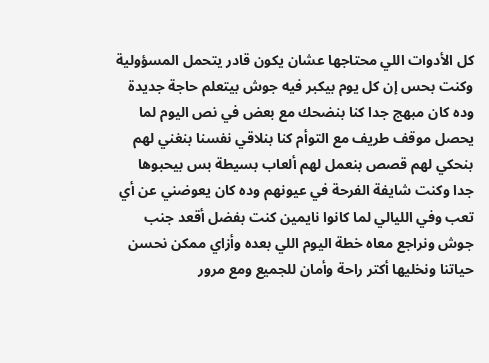كل الأدوات اللي محتاجها عشان يكون قادر يتحمل المسؤولية وكنت بحس إن كل يوم بيكبر فيه جوش بيتعلم حاجة جديدة وده كان مبهج جدا كنا بنضحك مع بعض في نص اليوم لما يحصل موقف طريف مع التوأم كنا بنلاقي نفسنا بنغني لهم بنحكي لهم قصص بنعمل لهم ألعاب بسيطة بس بيحبوها جدا وكنت شايفة الفرحة في عيونهم وده كان يعوضني عن أي تعب وفي الليالي لما كانوا نايمين كنت بفضل أقعد جنب جوش ونراجع معاه خطة اليوم اللي بعده وأزاي ممكن نحسن حياتنا ونخليها أكتر راحة وأمان للجميع ومع مرور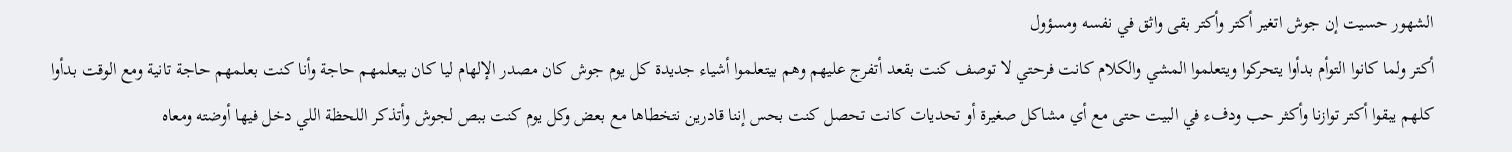الشهور حسيت إن جوش اتغير أكتر وأكتر بقى واثق في نفسه ومسؤول
أكتر ولما كانوا التوأم بدأوا يتحركوا ويتعلموا المشي والكلام كانت فرحتي لا توصف كنت بقعد أتفرج عليهم وهم بيتعلموا أشياء جديدة كل يوم جوش كان مصدر الإلهام ليا كان بيعلمهم حاجة وأنا كنت بعلمهم حاجة تانية ومع الوقت بدأوا كلهم يبقوا أكتر توازنا وأكثر حب ودفء في البيت حتى مع أي مشاكل صغيرة أو تحديات كانت تحصل كنت بحس إننا قادرين نتخطاها مع بعض وكل يوم كنت ببص لجوش وأتذكر اللحظة اللي دخل فيها أوضته ومعاه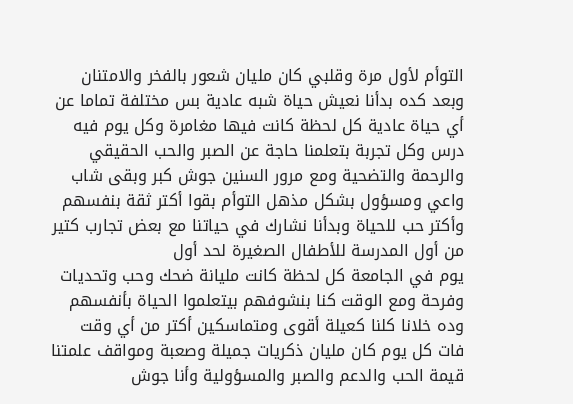التوأم لأول مرة وقلبي كان مليان شعور بالفخر والامتنان وبعد كده بدأنا نعيش حياة شبه عادية بس مختلفة تماما عن أي حياة عادية كل لحظة كانت فيها مغامرة وكل يوم فيه درس وكل تجربة بتعلمنا حاجة عن الصبر والحب الحقيقي والرحمة والتضحية ومع مرور السنين جوش كبر وبقى شاب واعي ومسؤول بشكل مذهل التوأم بقوا أكتر ثقة بنفسهم وأكتر حب للحياة وبدأنا نشارك في حياتنا مع بعض تجارب كتير من أول المدرسة للأطفال الصغيرة لحد أول
يوم في الجامعة كل لحظة كانت مليانة ضحك وحب وتحديات وفرحة ومع الوقت كنا بنشوفهم بيتعلموا الحياة بأنفسهم وده خلانا كلنا كعيلة أقوى ومتماسكين أكتر من أي وقت فات كل يوم كان مليان ذكريات جميلة وصعبة ومواقف علمتنا قيمة الحب والدعم والصبر والمسؤولية وأنا جوش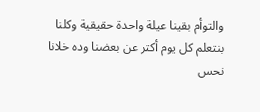والتوأم بقينا عيلة واحدة حقيقية وكلنا بنتعلم كل يوم أكتر عن بعضنا وده خلانا نحس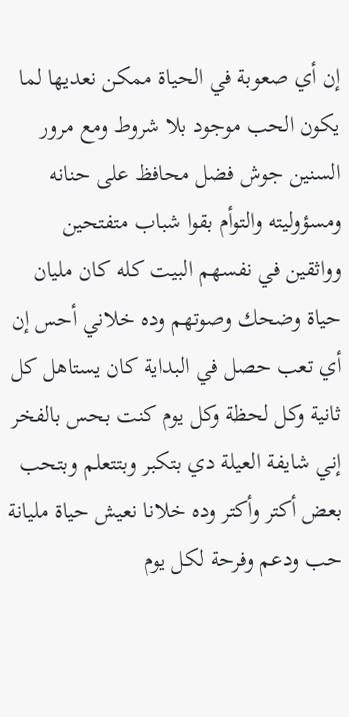إن أي صعوبة في الحياة ممكن نعديها لما يكون الحب موجود بلا شروط ومع مرور السنين جوش فضل محافظ على حنانه ومسؤوليته والتوأم بقوا شباب متفتحين وواثقين في نفسهم البيت كله كان مليان حياة وضحك وصوتهم وده خلاني أحس إن أي تعب حصل في البداية كان يستاهل كل ثانية وكل لحظة وكل يوم كنت بحس بالفخر إني شايفة العيلة دي بتكبر وبتتعلم وبتحب بعض أكتر وأكتر وده خلانا نعيش حياة مليانة حب ودعم وفرحة لكل يوم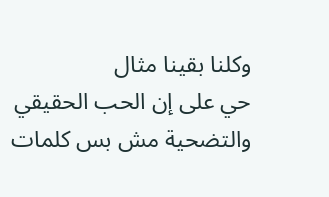وكلنا بقينا مثال
حي على إن الحب الحقيقي والتضحية مش بس كلمات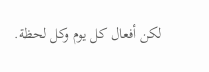لكن أفعال كل يوم وكل لحظة.